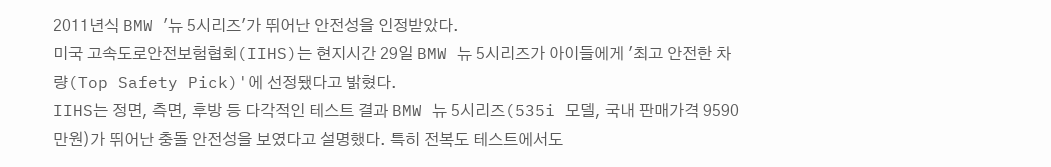2011년식 BMW '뉴 5시리즈'가 뛰어난 안전성을 인정받았다.
미국 고속도로안전보험협회(IIHS)는 현지시간 29일 BMW 뉴 5시리즈가 아이들에게 '최고 안전한 차량(Top Safety Pick)'에 선정됐다고 밝혔다.
IIHS는 정면, 측면, 후방 등 다각적인 테스트 결과 BMW 뉴 5시리즈(535i 모델, 국내 판매가격 9590만원)가 뛰어난 충돌 안전성을 보였다고 설명했다. 특히 전복도 테스트에서도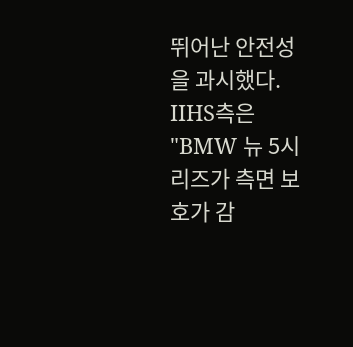뛰어난 안전성을 과시했다.
IIHS측은 "BMW 뉴 5시리즈가 측면 보호가 감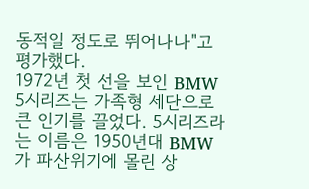동적일 정도로 뛰어나나"고 평가했다.
1972년 첫 선을 보인 BMW 5시리즈는 가족형 세단으로 큰 인기를 끌었다. 5시리즈라는 이름은 1950년대 BMW가 파산위기에 몰린 상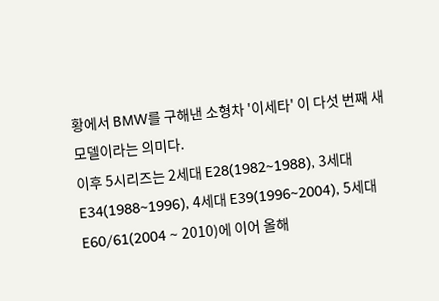황에서 BMW를 구해낸 소형차 '이세타' 이 다섯 번째 새 모델이라는 의미다.
이후 5시리즈는 2세대 E28(1982~1988), 3세대 E34(1988~1996), 4세대 E39(1996~2004), 5세대 E60/61(2004 ~ 2010)에 이어 올해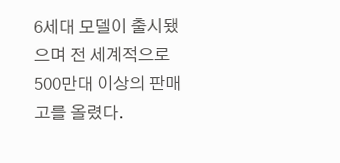6세대 모델이 출시됐으며 전 세계적으로 500만대 이상의 판매고를 올렸다.